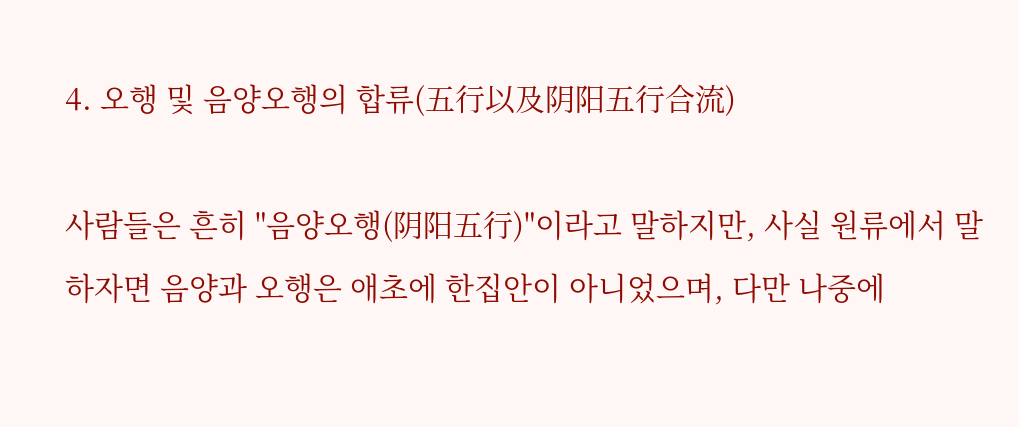4. 오행 및 음양오행의 합류(五行以及阴阳五行合流)

사람들은 흔히 "음양오행(阴阳五行)"이라고 말하지만, 사실 원류에서 말하자면 음양과 오행은 애초에 한집안이 아니었으며, 다만 나중에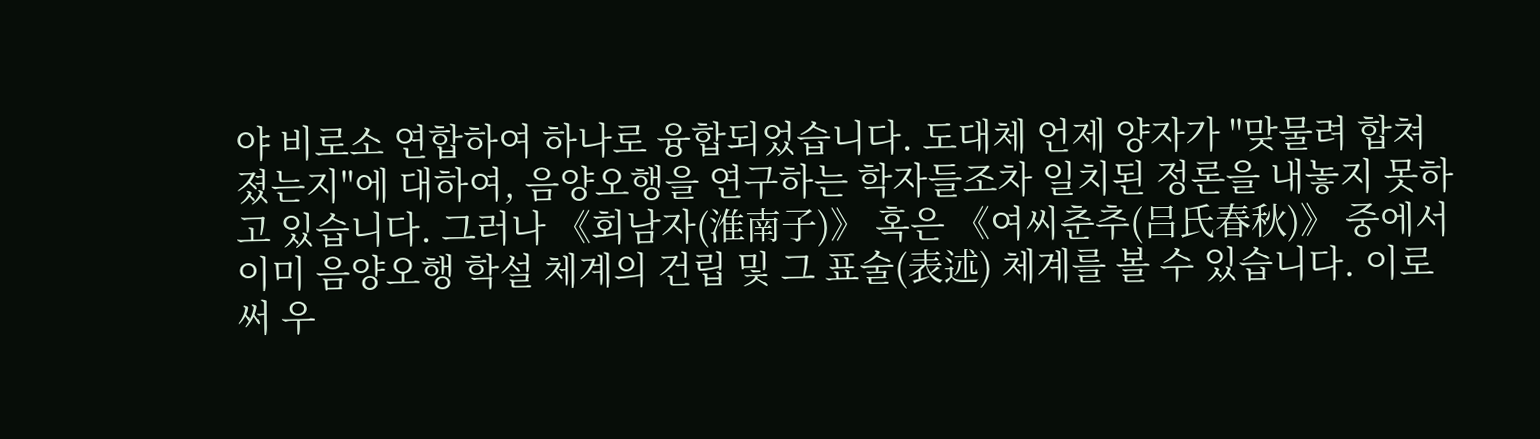야 비로소 연합하여 하나로 융합되었습니다. 도대체 언제 양자가 "맞물려 합쳐졌는지"에 대하여, 음양오행을 연구하는 학자들조차 일치된 정론을 내놓지 못하고 있습니다. 그러나 《회남자(淮南子)》 혹은 《여씨춘추(吕氏春秋)》 중에서 이미 음양오행 학설 체계의 건립 및 그 표술(表述) 체계를 볼 수 있습니다. 이로써 우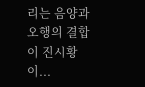리는 음양과 오행의 결합이 진시황이...